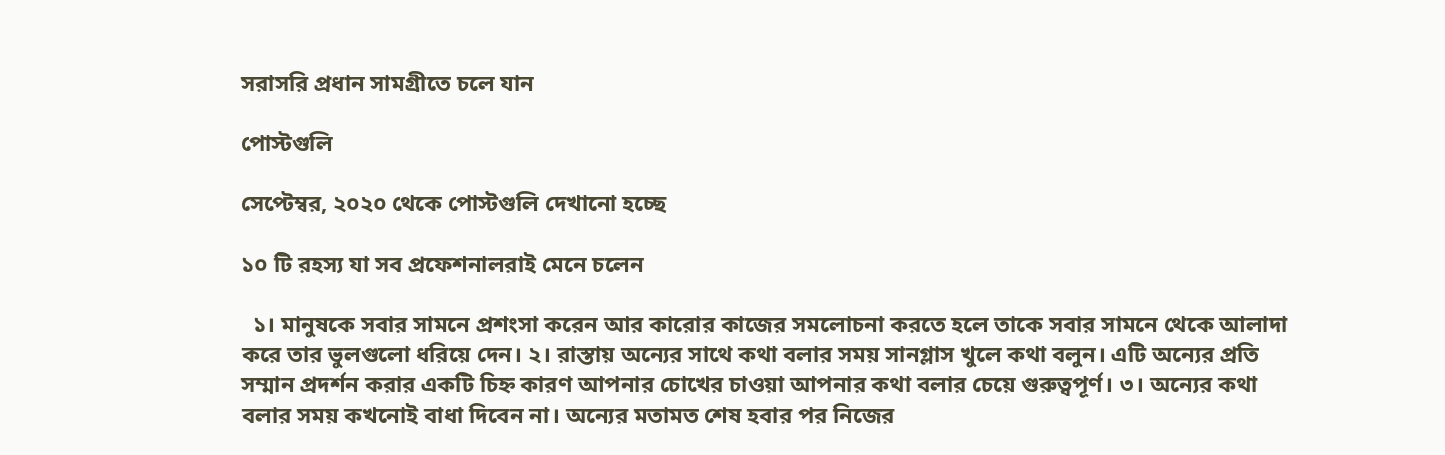সরাসরি প্রধান সামগ্রীতে চলে যান

পোস্টগুলি

সেপ্টেম্বর, ২০২০ থেকে পোস্টগুলি দেখানো হচ্ছে

১০ টি রহস্য যা সব প্রফেশনালরাই মেনে চলেন

  ১। মানুষকে সবার সামনে প্রশংসা করেন আর কারোর কাজের সমলোচনা করতে হলে তাকে সবার সামনে থেকে আলাদা করে তার ভুলগুলো ধরিয়ে দেন। ২। রাস্তায় অন্যের সাথে কথা বলার সময় সানগ্লাস খুলে কথা বলুন। এটি অন্যের প্রতি সম্মান প্রদর্শন করার একটি চিহ্ন কারণ আপনার চোখের চাওয়া আপনার কথা বলার চেয়ে গুরুত্বপূর্ণ। ৩। অন্যের কথা বলার সময় কখনোই বাধা দিবেন না। অন্যের মতামত শেষ হবার পর নিজের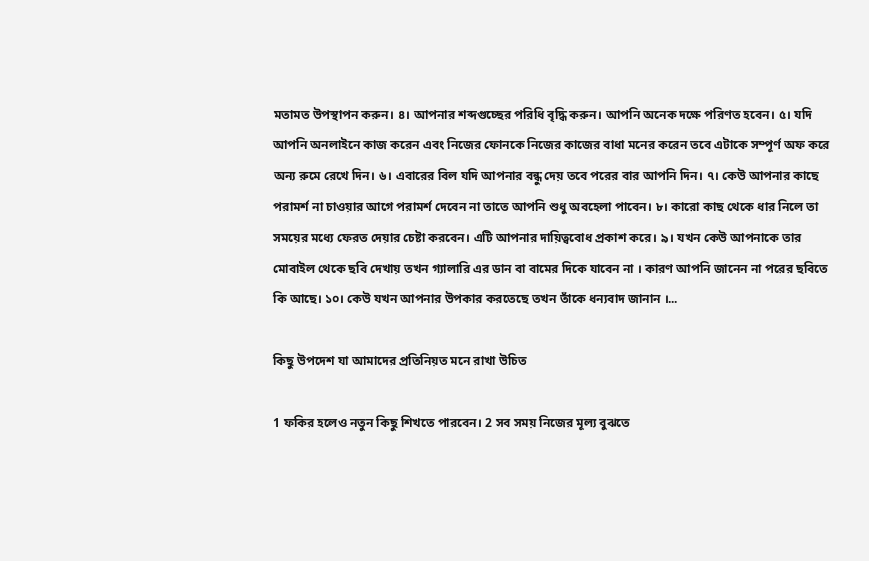মতামত উপস্থাপন করুন। ৪। আপনার শব্দগুচ্ছের পরিধি বৃদ্ধি করুন। আপনি অনেক দক্ষে পরিণত হবেন। ৫। যদি আপনি অনলাইনে কাজ করেন এবং নিজের ফোনকে নিজের কাজের বাধা মনের করেন তবে এটাকে সম্পূর্ণ অফ করে অন্য রুমে রেখে দিন। ৬। এবারের বিল যদি আপনার বন্ধু দেয় তবে পরের বার আপনি দিন। ৭। কেউ আপনার কাছে পরামর্শ না চাওয়ার আগে পরামর্শ দেবেন না তাতে আপনি শুধু অবহেলা পাবেন। ৮। কারো কাছ থেকে ধার নিলে তা সময়ের মধ্যে ফেরত দেয়ার চেষ্টা করবেন। এটি আপনার দায়িত্ববোধ প্রকাশ করে। ৯। যখন কেউ আপনাকে তার মোবাইল থেকে ছবি দেখায় তখন গ্যালারি এর ডান বা বামের দিকে যাবেন না । কারণ আপনি জানেন না পরের ছবিতে কি আছে। ১০। কেউ যখন আপনার উপকার করতেছে তখন তাঁকে ধন্যবাদ জানান ।...

কিছু উপদেশ যা আমাদের প্রতিনিয়ত মনে রাখা উচিত

1 ফকির হলেও নতুন কিছু শিখতে পারবেন। 2 সব সময় নিজের মূল্য বুঝতে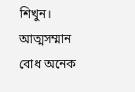শিখুন। আত্মসম্মান বোধ অনেক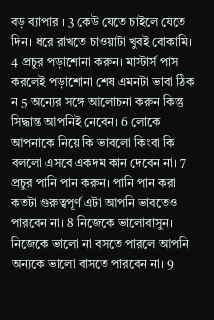বড় ব্যাপার । 3 কেউ যেতে চাইলে যেতে দিন। ধরে রাখতে চাওয়াটা খুবই বোকামি। 4 প্রচুর পড়াশোনা করুন। মাস্টার্স পাস করলেই পড়াশোনা শেষ এমনটা ভাবা ঠিক ন 5 অন্যের সঙ্গে আলোচনা করুন কিন্তু সিদ্ধান্ত আপনিই নেবেন। 6 লোকে আপনাকে নিয়ে কি ভাবলো কিংবা কি বললো এসবে একদম কান দেবেন না। 7 প্রচুর পানি পান করুন। পানি পান করা কতটা গুরুত্বপূর্ণ এটা আপনি ভাবতেও পারবেন না। 8 নিজেকে ভালোবাসুন। নিজেকে ভালো না বসতে পারলে আপনি অন্যকে ভালো বাসতে পারবেন না। 9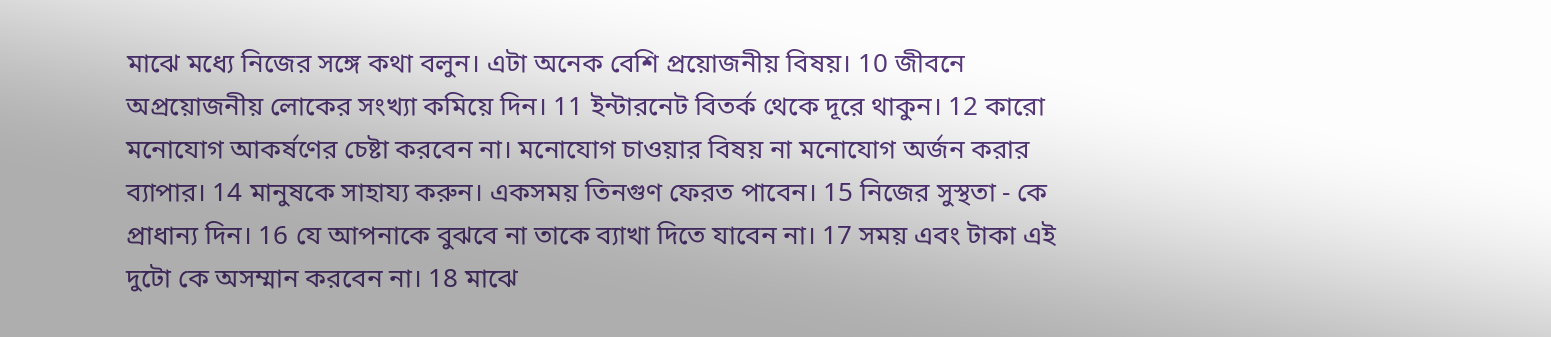মাঝে মধ্যে নিজের সঙ্গে কথা বলুন। এটা অনেক বেশি প্রয়োজনীয় বিষয়। 10 জীবনে অপ্রয়োজনীয় লোকের সংখ্যা কমিয়ে দিন। 11 ইন্টারনেট বিতর্ক থেকে দূরে থাকুন। 12 কারো মনোযোগ আকর্ষণের চেষ্টা করবেন না। মনোযোগ চাওয়ার বিষয় না মনোযোগ অর্জন করার ব্যাপার। 14 মানুষকে সাহায্য করুন। একসময় তিনগুণ ফেরত পাবেন। 15 নিজের সুস্থতা - কে প্রাধান্য দিন। 16 যে আপনাকে বুঝবে না তাকে ব্যাখা দিতে যাবেন না। 17 সময় এবং টাকা এই দুটো কে অসম্মান করবেন না। 18 মাঝে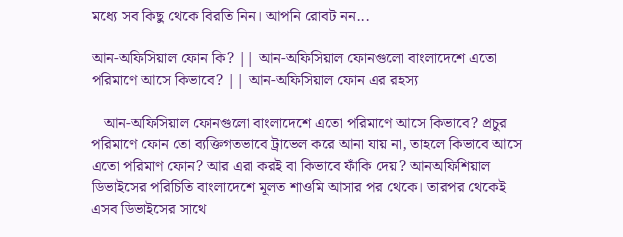মধ্যে সব কিছু থেকে বিরতি নিন। আপনি রোবট নন...

আন-অফিসিয়াল ফোন কি? || আন-অফিসিয়াল ফোনগুলো বাংলাদেশে এতো পরিমাণে আসে কিভাবে? || আন-অফিসিয়াল ফোন এর রহস্য

   আন-অফিসিয়াল ফোনগুলো বাংলাদেশে এতো পরিমাণে আসে কিভাবে? প্রচুর পরিমাণে ফোন তো ব্যক্তিগতভাবে ট্রাভেল করে আনা যায় না, তাহলে কিভাবে আসে এতো পরিমাণ ফোন? আর এরা করই বা কিভাবে ফাঁকি দেয়? আনঅফিশিয়াল ডিভাইসের পরিচিতি বাংলাদেশে মূলত শাওমি আসার পর থেকে। তারপর থেকেই এসব ডিভাইসের সাথে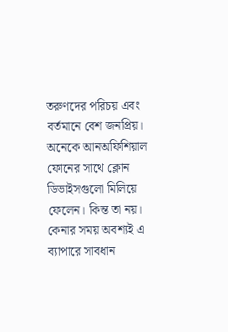তরুণদের পরিচয় এবং বর্তমানে বেশ জনপ্রিয়। অনেকে আনঅফিশিয়াল ফোনের সাথে ক্লোন ডিভাইসগুলো মিলিয়ে ফেলেন। কিন্ত তা নয়। কেনার সময় অবশ্যই এ ব্যাপারে সাবধান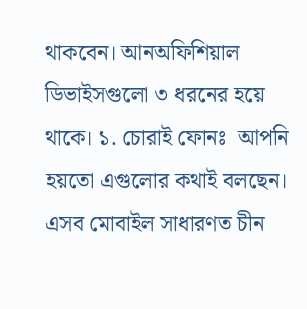থাকবেন। আনঅফিশিয়াল ডিভাইসগুলো ৩ ধরনের হয়ে থাকে। ১. চোরাই ফোনঃ  আপনি হয়তো এগুলোর কথাই বলছেন। এসব মোবাইল সাধারণত চীন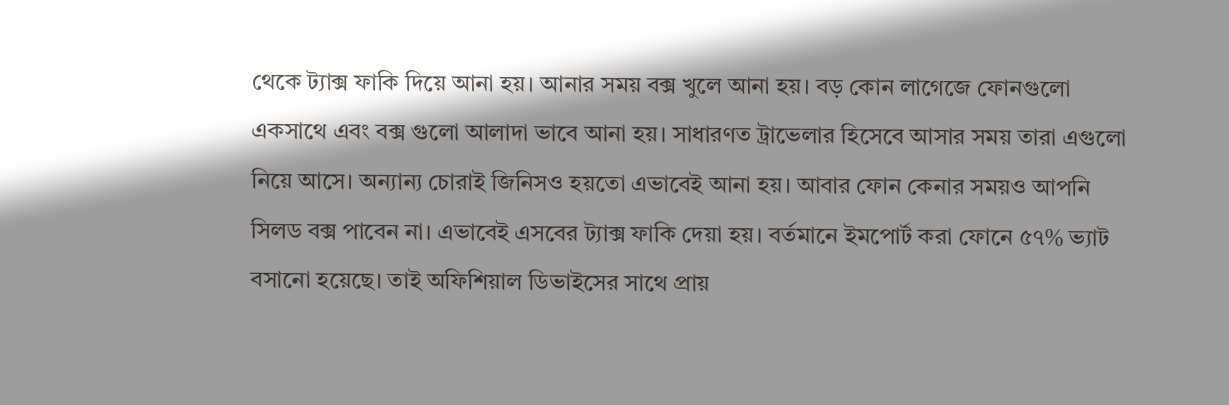থেকে ট্যাক্স ফাকি দিয়ে আনা হয়। আনার সময় বক্স খুলে আনা হয়। বড় কোন লাগেজে ফোনগুলো একসাথে এবং বক্স গুলো আলাদা ভাবে আনা হয়। সাধারণত ট্রাভেলার হিসেবে আসার সময় তারা এগুলো নিয়ে আসে। অন্যান্য চোরাই জিনিসও হয়তো এভাবেই আনা হয়। আবার ফোন কেনার সময়ও আপনি সিলড বক্স পাবেন না। এভাবেই এসবের ট্যাক্স ফাকি দেয়া হয়। বর্তমানে ইমপোর্ট করা ফোনে ৫৭% ভ্যাট বসানো হয়েছে। তাই অফিশিয়াল ডিভাইসের সাথে প্রায়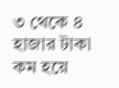৩ থেকে ৪ হাজার টাকা কম হয়ে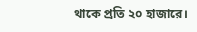থাকে প্রতি ২০ হাজারে।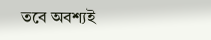তবে অবশ্যই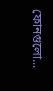ফোনগুলো...